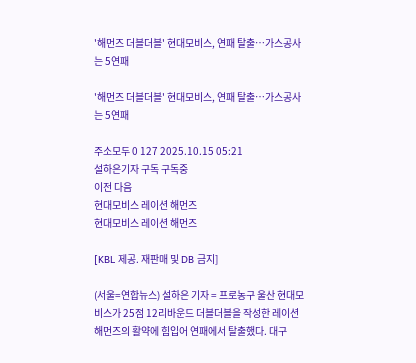'해먼즈 더블더블' 현대모비스, 연패 탈출…가스공사는 5연패

'해먼즈 더블더블' 현대모비스, 연패 탈출…가스공사는 5연패

주소모두 0 127 2025.10.15 05:21
설하은기자 구독 구독중
이전 다음
현대모비스 레이션 해먼즈
현대모비스 레이션 해먼즈

[KBL 제공. 재판매 및 DB 금지]

(서울=연합뉴스) 설하은 기자 = 프로농구 울산 현대모비스가 25점 12리바운드 더블더블을 작성한 레이션 해먼즈의 활약에 힘입어 연패에서 탈출했다. 대구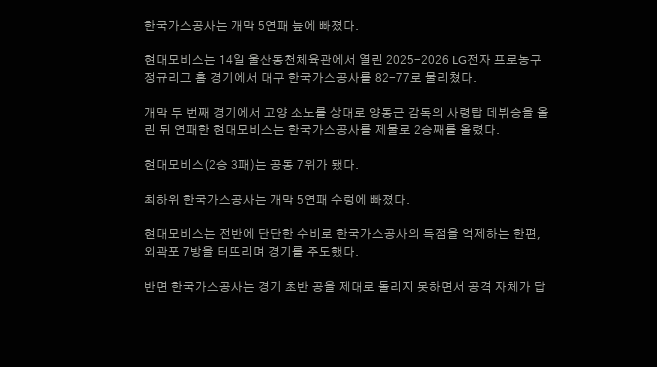한국가스공사는 개막 5연패 늪에 빠졌다.

현대모비스는 14일 울산동천체육관에서 열린 2025-2026 LG전자 프로농구 정규리그 홈 경기에서 대구 한국가스공사를 82-77로 물리쳤다.

개막 두 번째 경기에서 고양 소노를 상대로 양동근 감독의 사령탑 데뷔승을 올린 뒤 연패한 현대모비스는 한국가스공사를 제물로 2승째를 올렸다.

현대모비스(2승 3패)는 공동 7위가 됐다.

최하위 한국가스공사는 개막 5연패 수렁에 빠졌다.

현대모비스는 전반에 단단한 수비로 한국가스공사의 득점을 억제하는 한편, 외곽포 7방을 터뜨리며 경기를 주도했다.

반면 한국가스공사는 경기 초반 공을 제대로 돌리지 못하면서 공격 자체가 답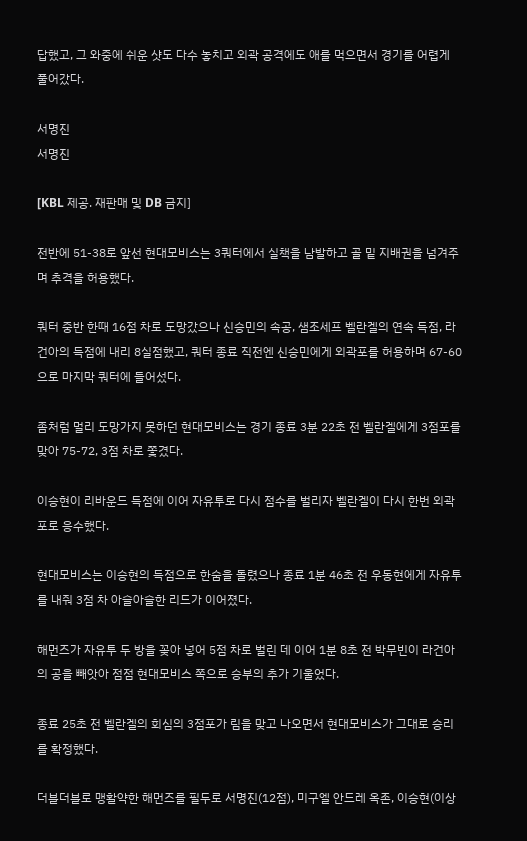답했고, 그 와중에 쉬운 샷도 다수 놓치고 외곽 공격에도 애를 먹으면서 경기를 어렵게 풀어갔다.

서명진
서명진

[KBL 제공. 재판매 및 DB 금지]

전반에 51-38로 앞선 현대모비스는 3쿼터에서 실책을 남발하고 골 밑 지배권을 넘겨주며 추격을 허용했다.

쿼터 중반 한때 16점 차로 도망갔으나 신승민의 속공, 샘조세프 벨란겔의 연속 득점, 라건아의 득점에 내리 8실점했고, 쿼터 종료 직전엔 신승민에게 외곽포를 허용하며 67-60으로 마지막 쿼터에 들어섰다.

좀처럼 멀리 도망가지 못하던 현대모비스는 경기 종료 3분 22초 전 벨란겔에게 3점포를 맞아 75-72, 3점 차로 쫓겼다.

이승현이 리바운드 득점에 이어 자유투로 다시 점수를 벌리자 벨란겔이 다시 한번 외곽포로 응수했다.

현대모비스는 이승현의 득점으로 한숨을 돌렸으나 종료 1분 46초 전 우동현에게 자유투를 내줘 3점 차 아슬아슬한 리드가 이어졌다.

해먼즈가 자유투 두 방을 꽂아 넣어 5점 차로 벌린 데 이어 1분 8초 전 박무빈이 라건아의 공을 빼앗아 점점 현대모비스 쪽으로 승부의 추가 기울었다.

종료 25초 전 벨란겔의 회심의 3점포가 림을 맞고 나오면서 현대모비스가 그대로 승리를 확정했다.

더블더블로 맹활약한 해먼즈를 필두로 서명진(12점), 미구엘 안드레 옥존, 이승현(이상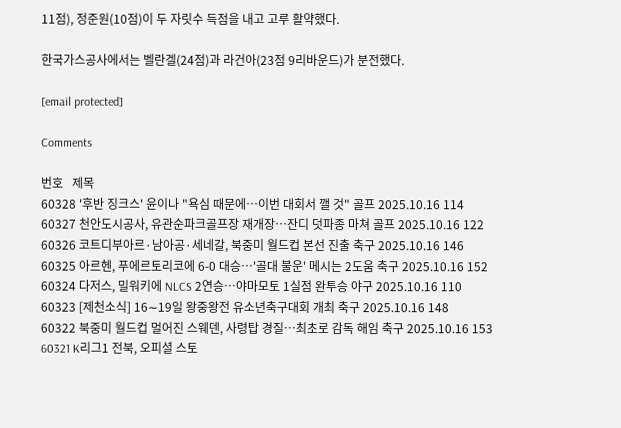11점), 정준원(10점)이 두 자릿수 득점을 내고 고루 활약했다.

한국가스공사에서는 벨란겔(24점)과 라건아(23점 9리바운드)가 분전했다.

[email protected]

Comments

번호   제목
60328 '후반 징크스' 윤이나 "욕심 때문에…이번 대회서 깰 것" 골프 2025.10.16 114
60327 천안도시공사, 유관순파크골프장 재개장…잔디 덧파종 마쳐 골프 2025.10.16 122
60326 코트디부아르·남아공·세네갈, 북중미 월드컵 본선 진출 축구 2025.10.16 146
60325 아르헨, 푸에르토리코에 6-0 대승…'골대 불운' 메시는 2도움 축구 2025.10.16 152
60324 다저스, 밀워키에 NLCS 2연승…야마모토 1실점 완투승 야구 2025.10.16 110
60323 [제천소식] 16∼19일 왕중왕전 유소년축구대회 개최 축구 2025.10.16 148
60322 북중미 월드컵 멀어진 스웨덴, 사령탑 경질…최초로 감독 해임 축구 2025.10.16 153
60321 K리그1 전북, 오피셜 스토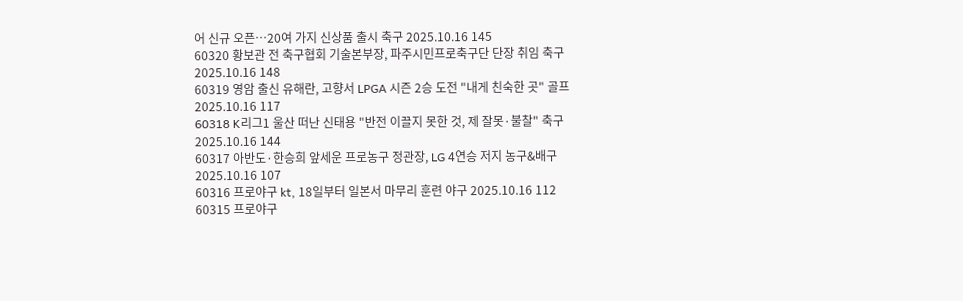어 신규 오픈…20여 가지 신상품 출시 축구 2025.10.16 145
60320 황보관 전 축구협회 기술본부장, 파주시민프로축구단 단장 취임 축구 2025.10.16 148
60319 영암 출신 유해란, 고향서 LPGA 시즌 2승 도전 "내게 친숙한 곳" 골프 2025.10.16 117
60318 K리그1 울산 떠난 신태용 "반전 이끌지 못한 것, 제 잘못·불찰" 축구 2025.10.16 144
60317 아반도·한승희 앞세운 프로농구 정관장, LG 4연승 저지 농구&배구 2025.10.16 107
60316 프로야구 kt, 18일부터 일본서 마무리 훈련 야구 2025.10.16 112
60315 프로야구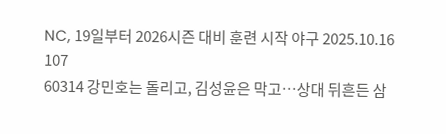NC, 19일부터 2026시즌 대비 훈련 시작 야구 2025.10.16 107
60314 강민호는 돌리고, 김성윤은 막고…상대 뒤흔든 삼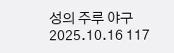성의 주루 야구 2025.10.16 117